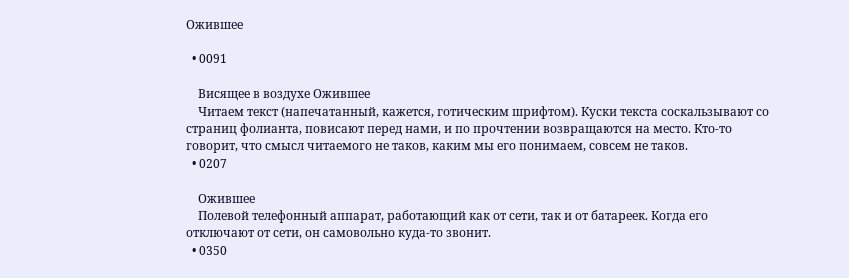Ожившее

  • 0091

    Висящее в воздухе Ожившее
    Читаем текст (напечатанный, кажется, готическим шрифтом). Куски текста соскальзывают со страниц фолианта, повисают перед нами, и по прочтении возвращаются на место. Кто-то говорит, что смысл читаемого не таков, каким мы его понимаем, совсем не таков.
  • 0207

    Ожившее
    Полевой телефонный аппарат, работающий как от сети, так и от батареек. Когда его отключают от сети, он самовольно куда-то звонит.
  • 0350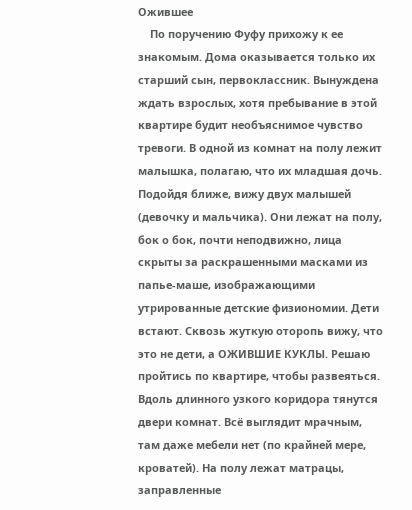Ожившее
    По поручению Фуфу прихожу к ее знакомым. Дома оказывается только их старший сын, первоклассник. Вынуждена ждать взрослых, хотя пребывание в этой квартире будит необъяснимое чувство тревоги. В одной из комнат на полу лежит малышка, полагаю, что их младшая дочь. Подойдя ближе, вижу двух малышей (девочку и мальчика). Они лежат на полу, бок о бок, почти неподвижно, лица скрыты за раскрашенными масками из папье-маше, изображающими утрированные детские физиономии. Дети встают. Сквозь жуткую оторопь вижу, что это не дети, а ОЖИВШИЕ КУКЛЫ. Решаю пройтись по квартире, чтобы развеяться. Вдоль длинного узкого коридора тянутся двери комнат. Всё выглядит мрачным, там даже мебели нет (по крайней мере, кроватей). На полу лежат матрацы, заправленные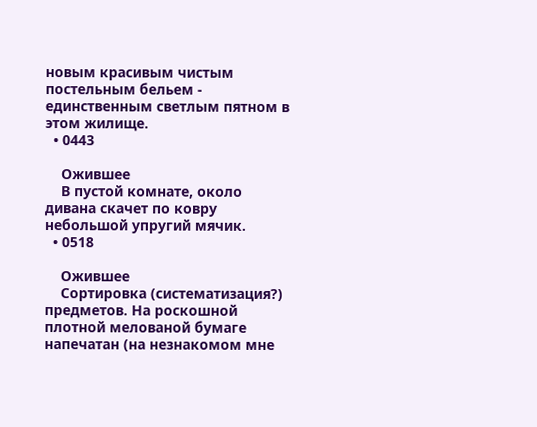новым красивым чистым постельным бельем - единственным светлым пятном в этом жилище.
  • 0443

    Ожившее
    В пустой комнате, около дивана скачет по ковру небольшой упругий мячик.
  • 0518

    Ожившее
    Сортировка (систематизация?) предметов. На роскошной плотной мелованой бумаге напечатан (на незнакомом мне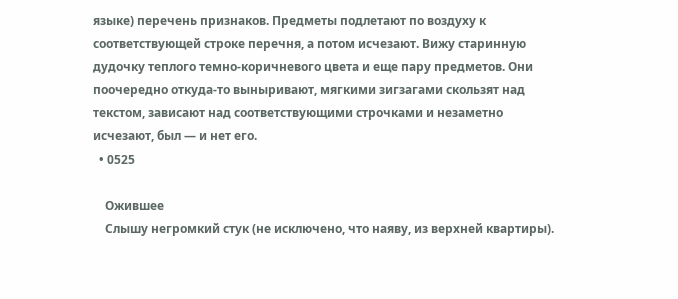языке) перечень признаков. Предметы подлетают по воздуху к соответствующей строке перечня, а потом исчезают. Вижу старинную дудочку теплого темно-коричневого цвета и еще пару предметов. Они поочередно откуда-то выныривают, мягкими зигзагами скользят над текстом, зависают над соответствующими строчками и незаметно исчезают, был — и нет его.
  • 0525

    Ожившее
    Слышу негромкий стук (не исключено, что наяву, из верхней квартиры).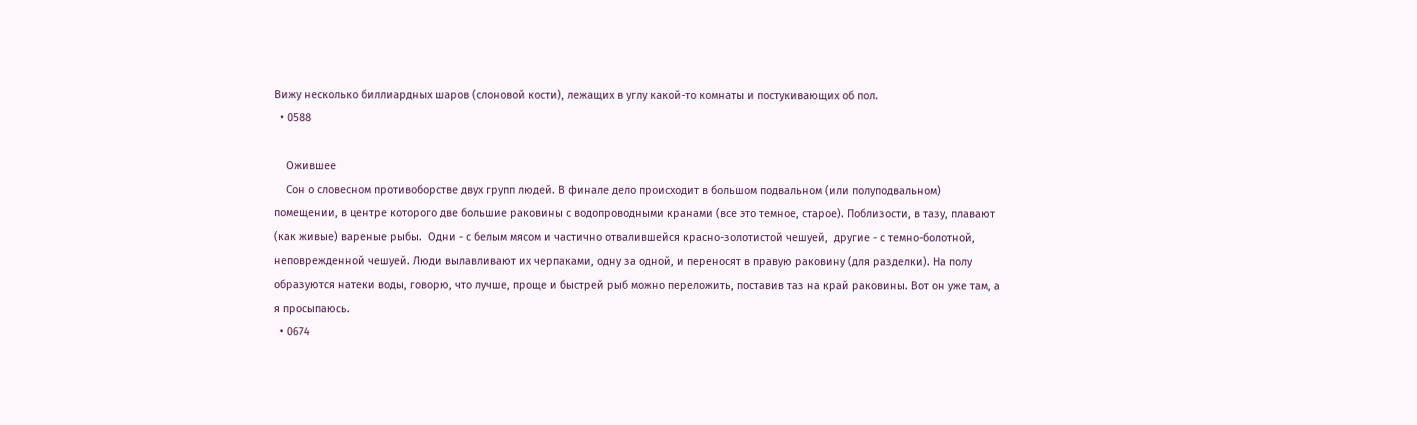Вижу несколько биллиардных шаров (слоновой кости), лежащих в углу какой-то комнаты и постукивающих об пол.
  • 0588

    Ожившее
    Сон о словесном противоборстве двух групп людей. В финале дело происходит в большом подвальном (или полуподвальном) помещении, в центре которого две большие раковины с водопроводными кранами (все это темное, старое). Поблизости, в тазу, плавают (как живые) вареные рыбы.  Одни - с белым мясом и частично отвалившейся красно-золотистой чешуей,  другие - с темно-болотной, неповрежденной чешуей. Люди вылавливают их черпаками, одну за одной, и переносят в правую раковину (для разделки). На полу образуются натеки воды, говорю, что лучше, проще и быстрей рыб можно переложить, поставив таз на край раковины. Вот он уже там, а я просыпаюсь.
  • 0674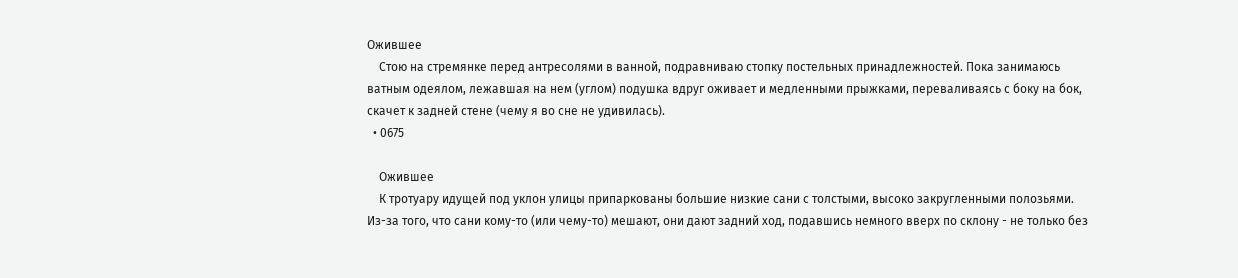Ожившее
    Стою на стремянке перед антресолями в ванной, подравниваю стопку постельных принадлежностей. Пока занимаюсь ватным одеялом, лежавшая на нем (углом) подушка вдруг оживает и медленными прыжками, переваливаясь с боку на бок, скачет к задней стене (чему я во сне не удивилась).
  • 0675

    Ожившее
    К тротуару идущей под уклон улицы припаркованы большие низкие сани с толстыми, высоко закругленными полозьями. Из-за того, что сани кому-то (или чему-то) мешают, они дают задний ход, подавшись немного вверх по склону - не только без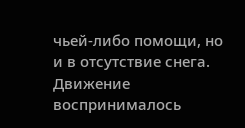чьей-либо помощи, но и в отсутствие снега. Движение воспринималось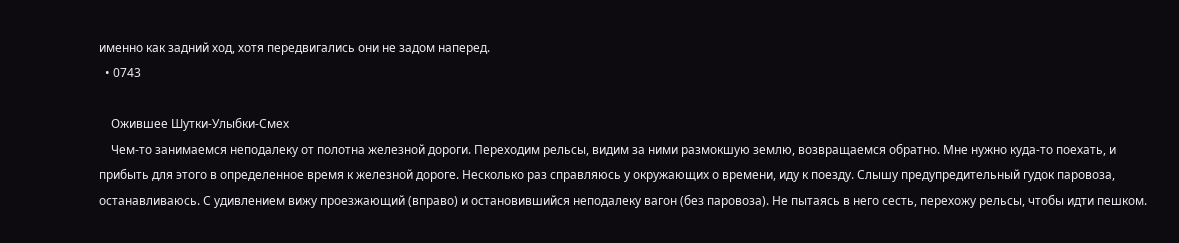именно как задний ход, хотя передвигались они не задом наперед.
  • 0743

    Ожившее Шутки-Улыбки-Смех
    Чем-то занимаемся неподалеку от полотна железной дороги. Переходим рельсы, видим за ними размокшую землю, возвращаемся обратно. Мне нужно куда-то поехать, и прибыть для этого в определенное время к железной дороге. Несколько раз справляюсь у окружающих о времени, иду к поезду. Слышу предупредительный гудок паровоза, останавливаюсь. С удивлением вижу проезжающий (вправо) и остановившийся неподалеку вагон (без паровоза). Не пытаясь в него сесть, перехожу рельсы, чтобы идти пешком.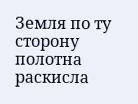Земля по ту сторону полотна раскисла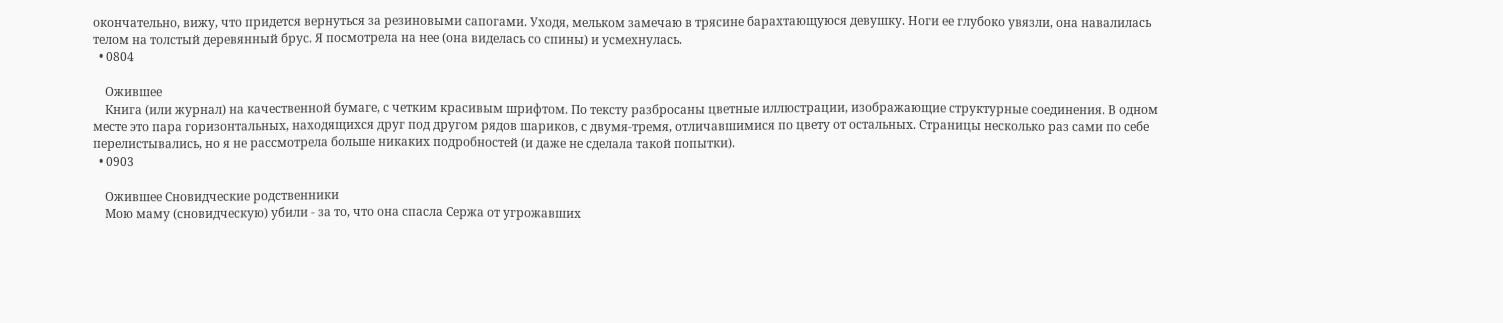окончательно, вижу, что придется вернуться за резиновыми сапогами. Уходя, мельком замечаю в трясине барахтающуюся девушку. Ноги ее глубоко увязли, она навалилась телом на толстый деревянный брус. Я посмотрела на нее (она виделась со спины) и усмехнулась.
  • 0804

    Ожившее
    Книга (или журнал) на качественной бумаге, с четким красивым шрифтом. По тексту разбросаны цветные иллюстрации, изображающие структурные соединения. В одном месте это пара горизонтальных, находящихся друг под другом рядов шариков, с двумя-тремя, отличавшимися по цвету от остальных. Страницы несколько раз сами по себе перелистывались, но я не рассмотрела больше никаких подробностей (и даже не сделала такой попытки).
  • 0903

    Ожившее Сновидческие родственники
    Мою маму (сновидческую) убили - за то, что она спасла Сержа от угрожавших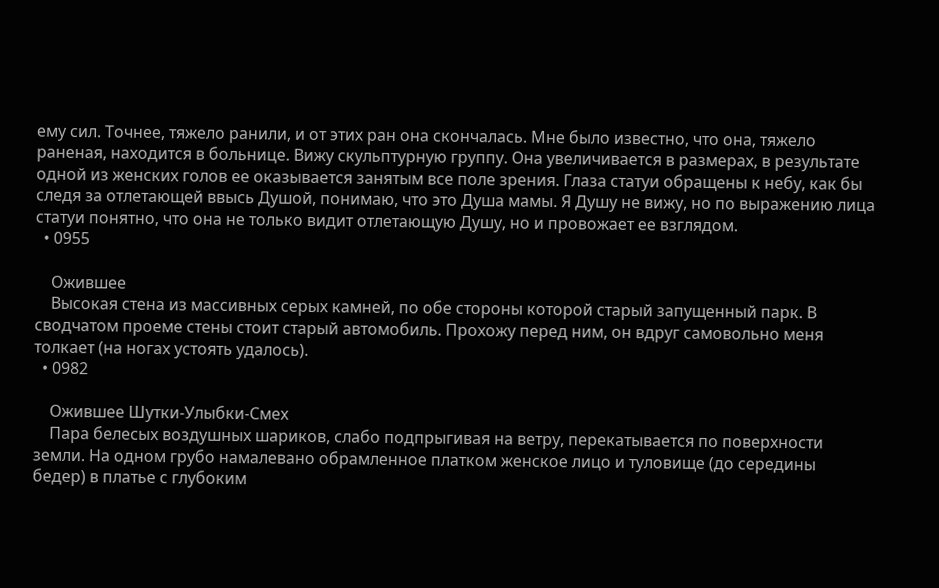ему сил. Точнее, тяжело ранили, и от этих ран она скончалась. Мне было известно, что она, тяжело раненая, находится в больнице. Вижу скульптурную группу. Она увеличивается в размерах, в результате одной из женских голов ее оказывается занятым все поле зрения. Глаза статуи обращены к небу, как бы следя за отлетающей ввысь Душой, понимаю, что это Душа мамы. Я Душу не вижу, но по выражению лица статуи понятно, что она не только видит отлетающую Душу, но и провожает ее взглядом.
  • 0955

    Ожившее
    Высокая стена из массивных серых камней, по обе стороны которой старый запущенный парк. В сводчатом проеме стены стоит старый автомобиль. Прохожу перед ним, он вдруг самовольно меня толкает (на ногах устоять удалось).
  • 0982

    Ожившее Шутки-Улыбки-Смех
    Пара белесых воздушных шариков, слабо подпрыгивая на ветру, перекатывается по поверхности земли. На одном грубо намалевано обрамленное платком женское лицо и туловище (до середины бедер) в платье с глубоким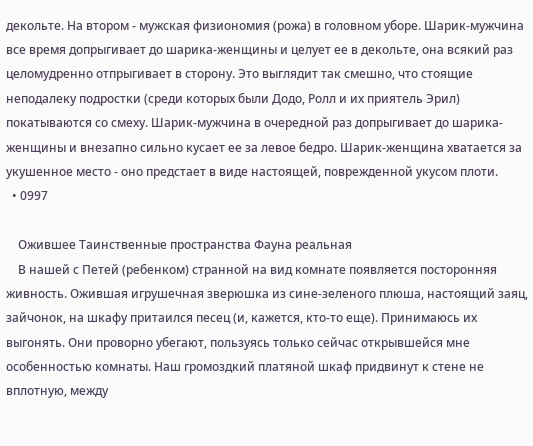декольте. На втором - мужская физиономия (рожа) в головном уборе. Шарик-мужчина все время допрыгивает до шарика-женщины и целует ее в декольте, она всякий раз целомудренно отпрыгивает в сторону. Это выглядит так смешно, что стоящие неподалеку подростки (среди которых были Додо, Ролл и их приятель Эрил) покатываются со смеху. Шарик-мужчина в очередной раз допрыгивает до шарика-женщины и внезапно сильно кусает ее за левое бедро. Шарик-женщина хватается за укушенное место - оно предстает в виде настоящей, поврежденной укусом плоти.
  • 0997

    Ожившее Таинственные пространства Фауна реальная
    В нашей с Петей (ребенком) странной на вид комнате появляется посторонняя живность. Ожившая игрушечная зверюшка из сине-зеленого плюша, настоящий заяц, зайчонок, на шкафу притаился песец (и, кажется, кто-то еще). Принимаюсь их выгонять. Они проворно убегают, пользуясь только сейчас открывшейся мне особенностью комнаты. Наш громоздкий платяной шкаф придвинут к стене не вплотную, между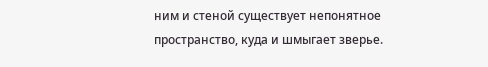ним и стеной существует непонятное пространство, куда и шмыгает зверье.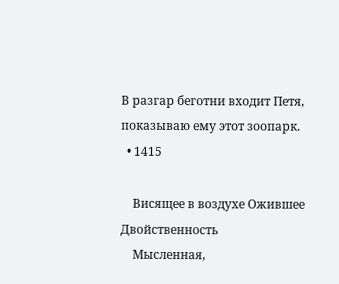В разгар беготни входит Петя, показываю ему этот зоопарк.
  • 1415

    Висящее в воздухе Ожившее Двойственность
    Мысленная,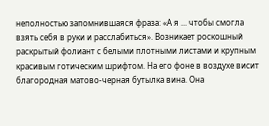неполностью запомнившаяся фраза: «А я ... чтобы смогла взять себя в руки и расслабиться». Возникает роскошный раскрытый фолиант с белыми плотными листами и крупным красивым готическим шрифтом. На его фоне в воздухе висит благородная матово-черная бутылка вина. Она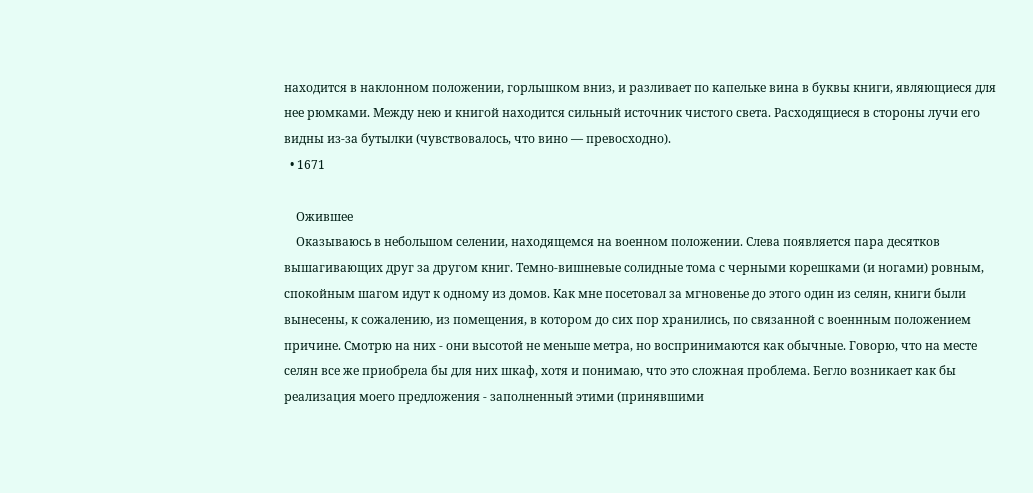находится в наклонном положении, горлышком вниз, и разливает по капельке вина в буквы книги, являющиеся для нее рюмками. Между нею и книгой находится сильный источник чистого света. Расходящиеся в стороны лучи его видны из-за бутылки (чувствовалось, что вино — превосходно).
  • 1671

    Ожившее
    Оказываюсь в небольшом селении, находящемся на военном положении. Слева появляется пара десятков вышагивающих друг за другом книг. Темно-вишневые солидные тома с черными корешками (и ногами) ровным, спокойным шагом идут к одному из домов. Как мне посетовал за мгновенье до этого один из селян, книги были вынесены, к сожалению, из помещения, в котором до сих пор хранились, по связанной с военнным положением причине. Смотрю на них - они высотой не меньше метра, но воспринимаются как обычные. Говорю, что на месте селян все же приобрела бы для них шкаф, хотя и понимаю, что это сложная проблема. Бегло возникает как бы реализация моего предложения - заполненный этими (принявшими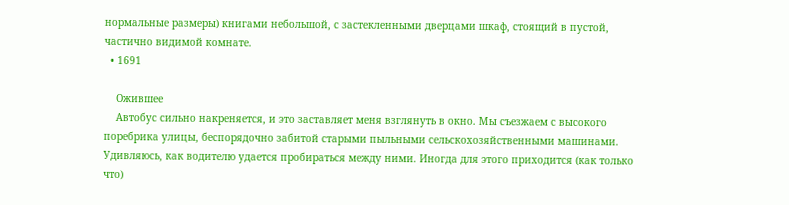нормальные размеры) книгами небольшой, с застекленными дверцами шкаф, стоящий в пустой, частично видимой комнате.
  • 1691

    Ожившее
    Автобус сильно накреняется, и это заставляет меня взглянуть в окно. Мы съезжаем с высокого поребрика улицы, беспорядочно забитой старыми пыльными сельскохозяйственными машинами. Удивляюсь, как водителю удается пробираться между ними. Иногда для этого приходится (как только что)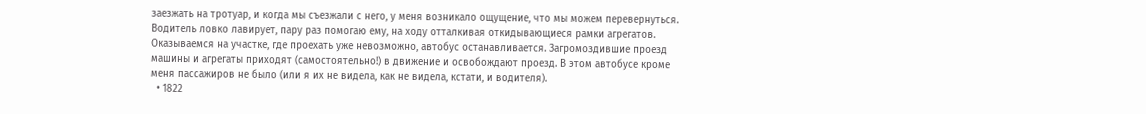заезжать на тротуар, и когда мы съезжали с него, у меня возникало ощущение, что мы можем перевернуться. Водитель ловко лавирует, пару раз помогаю ему, на ходу отталкивая откидывающиеся рамки агрегатов. Оказываемся на участке, где проехать уже невозможно, автобус останавливается. Загромоздившие проезд машины и агрегаты приходят (самостоятельно!) в движение и освобождают проезд. В этом автобусе кроме меня пассажиров не было (или я их не видела, как не видела, кстати, и водителя).
  • 1822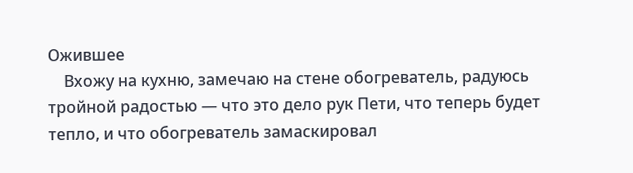Ожившее
    Вхожу на кухню, замечаю на стене обогреватель, радуюсь тройной радостью — что это дело рук Пети, что теперь будет тепло, и что обогреватель замаскировал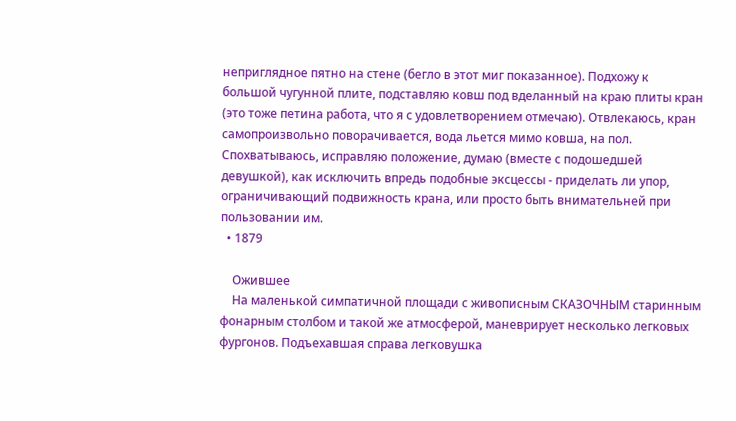неприглядное пятно на стене (бегло в этот миг показанное). Подхожу к большой чугунной плите, подставляю ковш под вделанный на краю плиты кран  (это тоже петина работа, что я с удовлетворением отмечаю). Отвлекаюсь, кран самопроизвольно поворачивается, вода льется мимо ковша, на пол. Спохватываюсь, исправляю положение, думаю (вместе с подошедшей девушкой), как исключить впредь подобные эксцессы - приделать ли упор, ограничивающий подвижность крана, или просто быть внимательней при пользовании им.
  • 1879

    Ожившее
    На маленькой симпатичной площади с живописным СКАЗОЧНЫМ старинным фонарным столбом и такой же атмосферой, маневрирует несколько легковых фургонов. Подъехавшая справа легковушка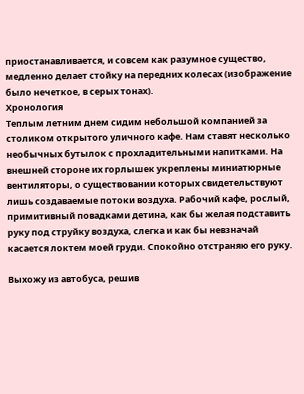приостанавливается, и совсем как разумное существо, медленно делает стойку на передних колесах (изображение было нечеткое, в серых тонах).
Хронология
Теплым летним днем сидим небольшой компанией за столиком открытого уличного кафе. Нам ставят несколько необычных бутылок с прохладительными напитками. На внешней стороне их горлышек укреплены миниатюрные вентиляторы, о существовании которых свидетельствуют лишь создаваемые потоки воздуха. Рабочий кафе, рослый, примитивный повадками детина, как бы желая подставить руку под струйку воздуха, слегка и как бы невзначай касается локтем моей груди. Спокойно отстраняю его руку.

Выхожу из автобуса, решив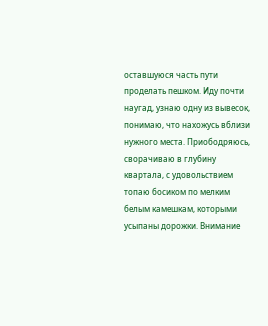оставшуюся часть пути проделать пешком. Иду почти наугад, узнаю одну из вывесок, понимаю, что нахожусь вблизи нужного места. Приободряюсь, сворачиваю в глубину квартала, с удовольствием топаю босиком по мелким белым камешкам, которыми усыпаны дорожки. Внимание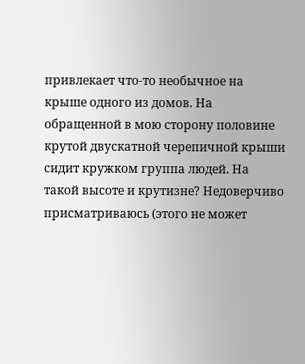привлекает что-то необычное на крыше одного из домов. На обращенной в мою сторону половине крутой двускатной черепичной крыши сидит кружком группа людей. На такой высоте и крутизне? Недоверчиво присматриваюсь (этого не может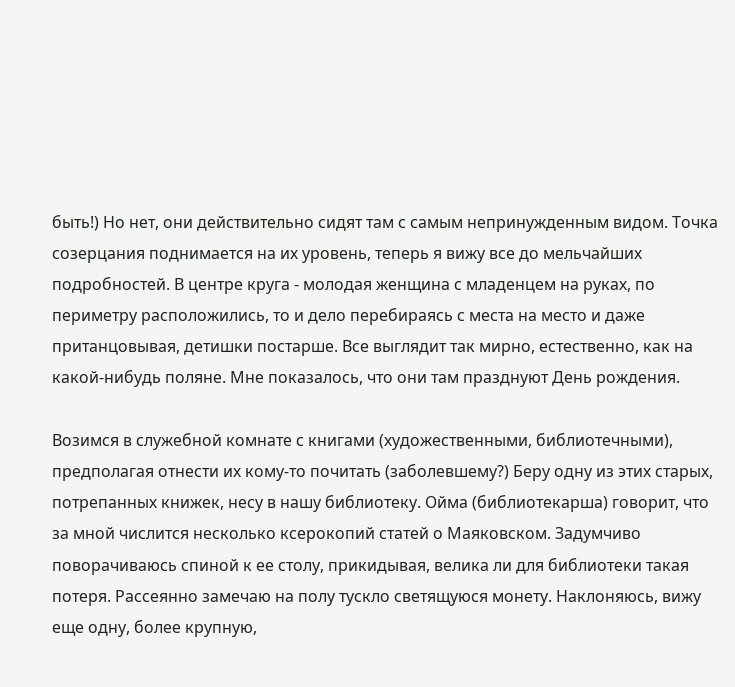быть!) Но нет, они действительно сидят там с самым непринужденным видом. Точка созерцания поднимается на их уровень, теперь я вижу все до мельчайших подробностей. В центре круга - молодая женщина с младенцем на руках, по периметру расположились, то и дело перебираясь с места на место и даже пританцовывая, детишки постарше. Все выглядит так мирно, естественно, как на какой-нибудь поляне. Мне показалось, что они там празднуют День рождения.

Возимся в служебной комнате с книгами (художественными, библиотечными), предполагая отнести их кому-то почитать (заболевшему?) Беру одну из этих старых, потрепанных книжек, несу в нашу библиотеку. Ойма (библиотекарша) говорит, что за мной числится несколько ксерокопий статей о Маяковском. Задумчиво поворачиваюсь спиной к ее столу, прикидывая, велика ли для библиотеки такая потеря. Рассеянно замечаю на полу тускло светящуюся монету. Наклоняюсь, вижу еще одну, более крупную,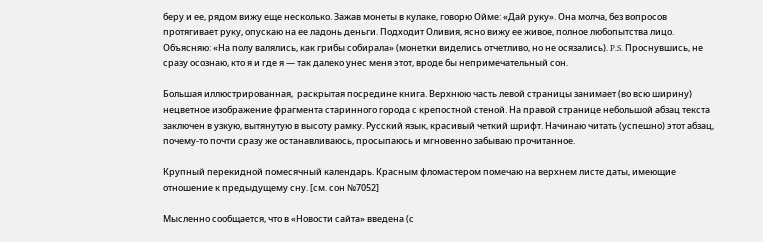беру и ее, рядом вижу еще несколько. Зажав монеты в кулаке, говорю Ойме: «Дай руку». Она молча, без вопросов протягивает руку, опускаю на ее ладонь деньги. Подходит Оливия, ясно вижу ее живое, полное любопытства лицо. Объясняю: «На полу валялись, как грибы собирала» (монетки виделись отчетливо, но не осязались). P.S. Проснувшись, не сразу осознаю, кто я и где я — так далеко унес меня этот, вроде бы непримечательный сон.

Большая иллюстрированная,  раскрытая посредине книга. Верхнюю часть левой страницы занимает (во всю ширину) нецветное изображение фрагмента старинного города с крепостной стеной. На правой странице небольшой абзац текста заключен в узкую, вытянутую в высоту рамку. Русский язык, красивый четкий шрифт. Начинаю читать (успешно) этот абзац, почему-то почти сразу же останавливаюсь, просыпаюсь и мгновенно забываю прочитанное.

Крупный перекидной помесячный календарь. Красным фломастером помечаю на верхнем листе даты, имеющие отношение к предыдущему сну. [см. сон №7052]

Мысленно сообщается, что в «Новости сайта» введена (с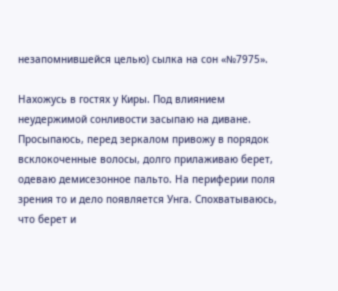незапомнившейся целью) сылка на сон «№7975».

Нахожусь в гостях у Киры. Под влиянием неудержимой сонливости засыпаю на диване. Просыпаюсь, перед зеркалом привожу в порядок всклокоченные волосы, долго прилаживаю берет, одеваю демисезонное пальто. На периферии поля зрения то и дело появляется Унга. Спохватываюсь, что берет и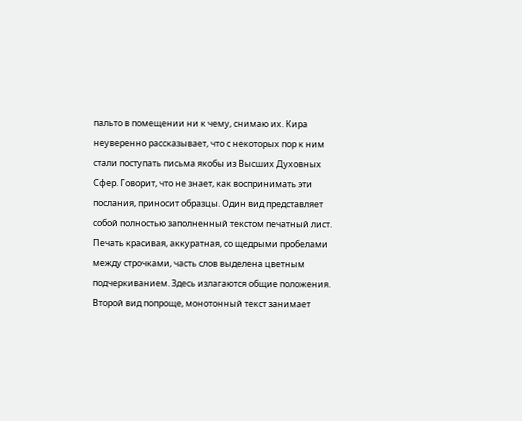пальто в помещении ни к чему, снимаю их. Кира неуверенно рассказывает, что с некоторых пор к ним стали поступать письма якобы из Высших Духовных Сфер. Говорит, что не знает, как воспринимать эти послания, приносит образцы. Один вид представляет собой полностью заполненный текстом печатный лист. Печать красивая, аккуратная, со щедрыми пробелами между строчками, часть слов выделена цветным подчеркиванием. Здесь излагаются общие положения. Второй вид попроще, монотонный текст занимает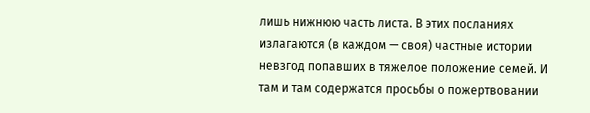лишь нижнюю часть листа. В этих посланиях излагаются (в каждом — своя) частные истории невзгод попавших в тяжелое положение семей. И там и там содержатся просьбы о пожертвовании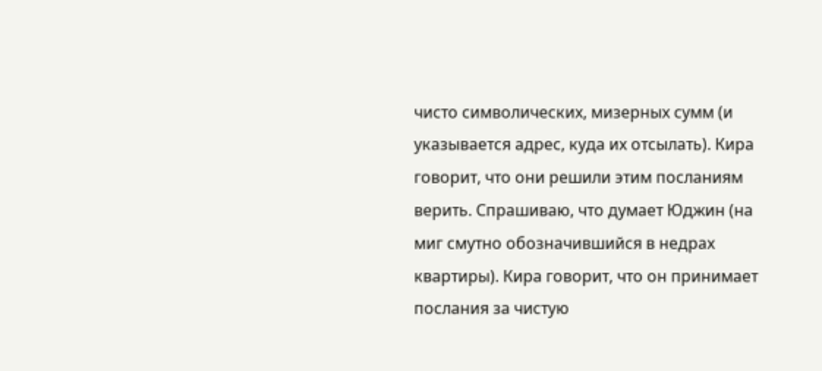чисто символических, мизерных сумм (и указывается адрес, куда их отсылать). Кира говорит, что они решили этим посланиям верить. Спрашиваю, что думает Юджин (на миг смутно обозначившийся в недрах квартиры). Кира говорит, что он принимает послания за чистую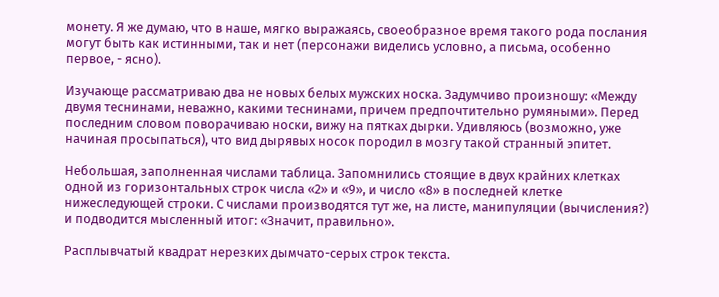монету. Я же думаю, что в наше, мягко выражаясь, своеобразное время такого рода послания могут быть как истинными, так и нет (персонажи виделись условно, а письма, особенно первое, - ясно).

Изучающе рассматриваю два не новых белых мужских носка. Задумчиво произношу: «Между двумя теснинами, неважно, какими теснинами, причем предпочтительно румяными». Перед последним словом поворачиваю носки, вижу на пятках дырки. Удивляюсь (возможно, уже начиная просыпаться), что вид дырявых носок породил в мозгу такой странный эпитет.

Небольшая, заполненная числами таблица. Запомнились стоящие в двух крайних клетках одной из горизонтальных строк числа «2» и «9», и число «8» в последней клетке нижеследующей строки. С числами производятся тут же, на листе, манипуляции (вычисления?) и подводится мысленный итог: «Значит, правильно».

Расплывчатый квадрат нерезких дымчато-серых строк текста.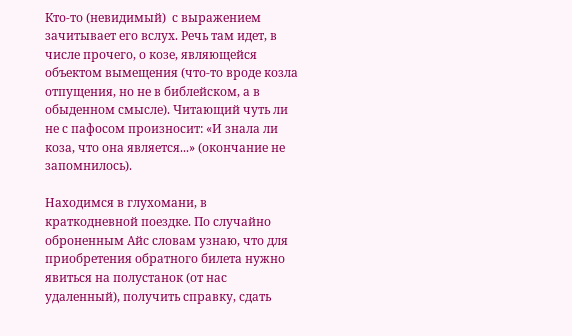Кто-то (невидимый)  с выражением зачитывает его вслух. Речь там идет, в числе прочего, о козе, являющейся объектом вымещения (что-то вроде козла отпущения, но не в библейском, а в обыденном смысле). Читающий чуть ли не с пафосом произносит: «И знала ли коза, что она является...» (окончание не запомнилось).

Находимся в глухомани, в краткодневной поездке. По случайно оброненным Айс словам узнаю, что для приобретения обратного билета нужно явиться на полустанок (от нас удаленный), получить справку, сдать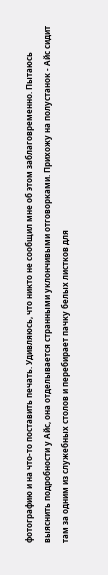фотографию и на что-то поставить печать. Удивляюсь, что никто не сообщил мне об этом заблаговременно. Пытаюсь выяснить подробности у Айс, она отделывается странными уклончивыми отговорками. Прихожу на полустанок - Айс сидит там за одним из служебных столов и перебирает пачку белых листков для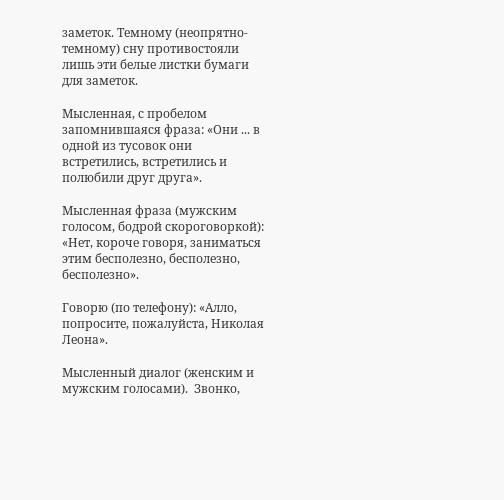заметок. Темному (неопрятно-темному) сну противостояли лишь эти белые листки бумаги для заметок.

Мысленная, с пробелом запомнившаяся фраза: «Они ... в одной из тусовок они встретились, встретились и полюбили друг друга».

Мысленная фраза (мужским голосом, бодрой скороговоркой): «Нет, короче говоря, заниматься этим бесполезно, бесполезно, бесполезно».

Говорю (по телефону): «Алло, попросите, пожалуйста, Николая Леона».

Мысленный диалог (женским и мужским голосами).  Звонко,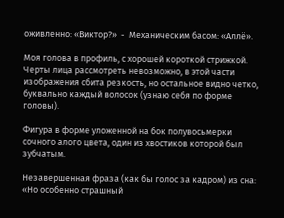оживленно: «Виктор?»  -  Механическим басом: «Аллё».

Моя голова в профиль, с хорошей короткой стрижкой. Черты лица рассмотреть невозможно, в этой части изображения сбита резкость, но остальное видно четко, буквально каждый волосок (узнаю себя по форме головы).

Фигура в форме уложенной на бок полувосьмерки сочного алого цвета, один из хвостиков которой был зубчатым.

Незавершенная фраза (как бы голос за кадром) из сна: «Но особенно страшный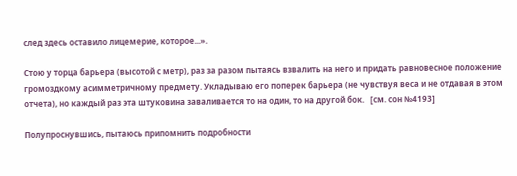след здесь оставило лицемерие, которое...».

Стою у торца барьера (высотой с метр), раз за разом пытаясь взвалить на него и придать равновесное положение громоздкому асимметричному предмету. Укладываю его поперек барьера (не чувствуя веса и не отдавая в этом отчета), но каждый раз эта штуковина заваливается то на один, то на другой бок.   [см. сон №4193]

Полупроснувшись, пытаюсь припомнить подробности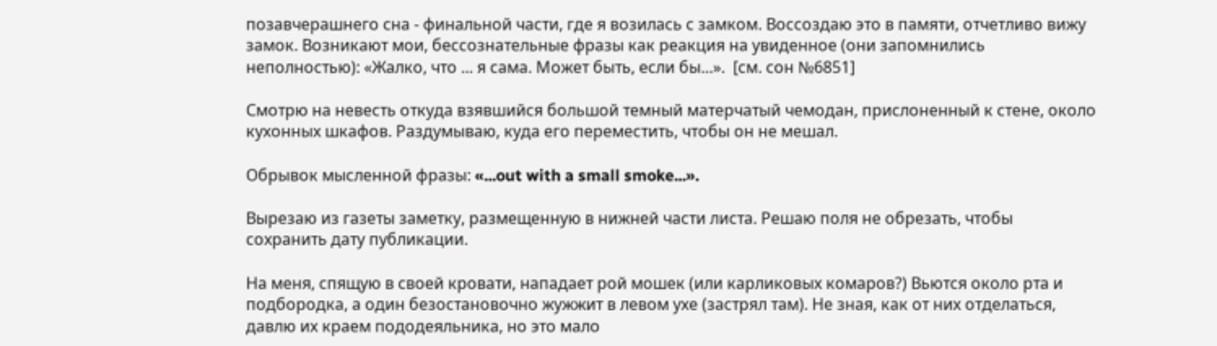позавчерашнего сна - финальной части, где я возилась с замком. Воссоздаю это в памяти, отчетливо вижу замок. Возникают мои, бессознательные фразы как реакция на увиденное (они запомнились неполностью): «Жалко, что ... я сама. Может быть, если бы...».  [см. сон №6851]

Смотрю на невесть откуда взявшийся большой темный матерчатый чемодан, прислоненный к стене, около кухонных шкафов. Раздумываю, куда его переместить, чтобы он не мешал.

Обрывок мысленной фразы: «...out with a small smoke...».

Вырезаю из газеты заметку, размещенную в нижней части листа. Решаю поля не обрезать, чтобы сохранить дату публикации.

На меня, спящую в своей кровати, нападает рой мошек (или карликовых комаров?) Вьются около рта и подбородка, а один безостановочно жужжит в левом ухе (застрял там). Не зная, как от них отделаться, давлю их краем пододеяльника, но это мало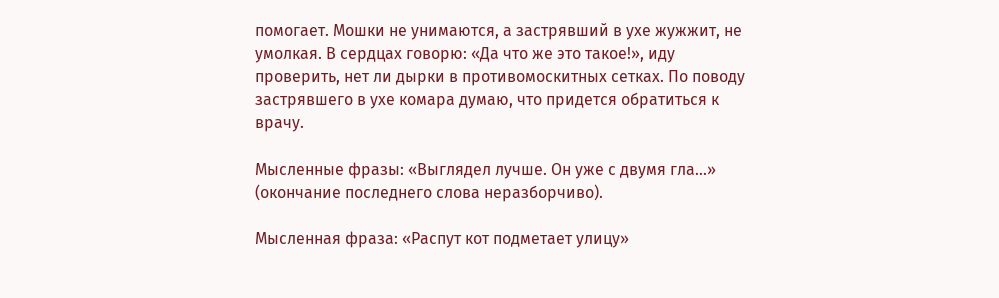помогает. Мошки не унимаются, а застрявший в ухе жужжит, не умолкая. В сердцах говорю: «Да что же это такое!», иду проверить, нет ли дырки в противомоскитных сетках. По поводу застрявшего в ухе комара думаю, что придется обратиться к врачу.

Мысленные фразы: «Выглядел лучше. Он уже с двумя гла...» (окончание последнего слова неразборчиво).

Мысленная фраза: «Распут кот подметает улицу»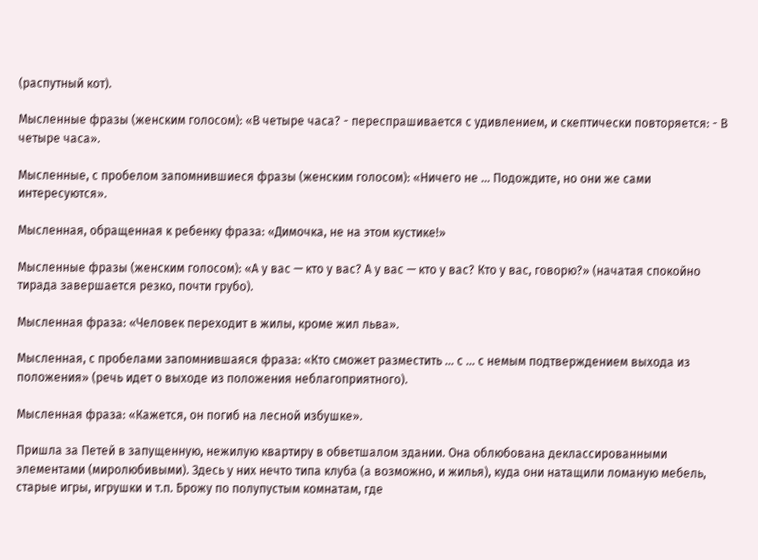(распутный кот).

Мысленные фразы (женским голосом): «В четыре часа? - переспрашивается с удивлением, и скептически повторяется: - В четыре часа».

Мысленные, с пробелом запомнившиеся фразы (женским голосом): «Ничего не ... Подождите, но они же сами интересуются».

Мысленная, обращенная к ребенку фраза: «Димочка, не на этом кустике!»

Мысленные фразы (женским голосом): «А у вас — кто у вас? А у вас — кто у вас? Кто у вас, говорю?» (начатая спокойно тирада завершается резко, почти грубо).

Мысленная фраза: «Человек переходит в жилы, кроме жил льва».

Мысленная, с пробелами запомнившаяся фраза: «Кто сможет разместить ... с ... с немым подтверждением выхода из положения» (речь идет о выходе из положения неблагоприятного).

Мысленная фраза: «Кажется, он погиб на лесной избушке».

Пришла за Петей в запущенную, нежилую квартиру в обветшалом здании. Она облюбована деклассированными элементами (миролюбивыми). Здесь у них нечто типа клуба (а возможно, и жилья), куда они натащили ломаную мебель, старые игры, игрушки и т.п. Брожу по полупустым комнатам, где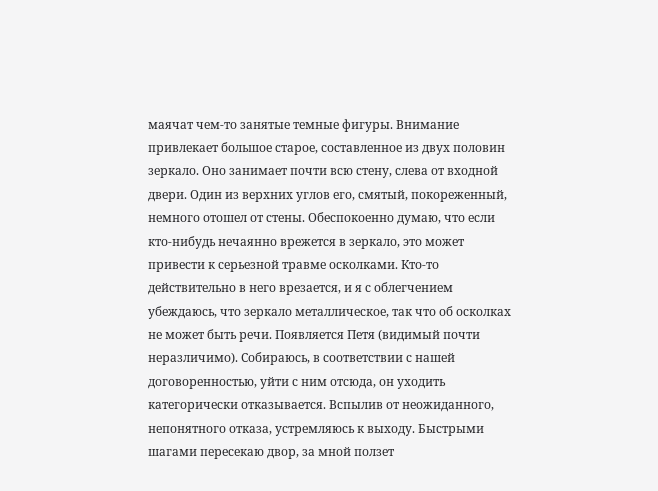маячат чем-то занятые темные фигуры. Внимание привлекает большое старое, составленное из двух половин зеркало. Оно занимает почти всю стену, слева от входной двери. Один из верхних углов его, смятый, покореженный, немного отошел от стены. Обеспокоенно думаю, что если кто-нибудь нечаянно врежется в зеркало, это может привести к серьезной травме осколками. Кто-то действительно в него врезается, и я с облегчением убеждаюсь, что зеркало металлическое, так что об осколках не может быть речи. Появляется Петя (видимый почти неразличимо). Собираюсь, в соответствии с нашей договоренностью, уйти с ним отсюда, он уходить категорически отказывается. Вспылив от неожиданного, непонятного отказа, устремляюсь к выходу. Быстрыми шагами пересекаю двор, за мной ползет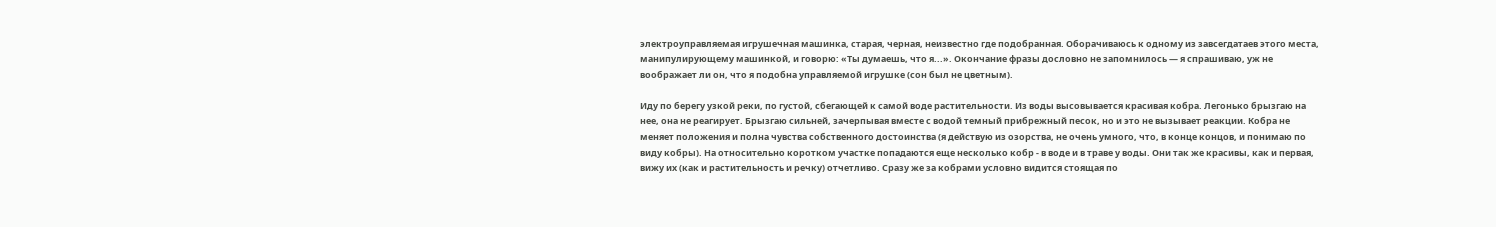электроуправляемая игрушечная машинка, старая, черная, неизвестно где подобранная. Оборачиваюсь к одному из завсегдатаев этого места, манипулирующему машинкой, и говорю: «Ты думаешь, что я...». Окончание фразы дословно не запомнилось — я спрашиваю, уж не воображает ли он, что я подобна управляемой игрушке (сон был не цветным).

Иду по берегу узкой реки, по густой, сбегающей к самой воде растительности. Из воды высовывается красивая кобра. Легонько брызгаю на нее, она не реагирует. Брызгаю сильней, зачерпывая вместе с водой темный прибрежный песок, но и это не вызывает реакции. Кобра не меняет положения и полна чувства собственного достоинства (я действую из озорства, не очень умного, что, в конце концов, и понимаю по виду кобры). На относительно коротком участке попадаются еще несколько кобр - в воде и в траве у воды. Они так же красивы, как и первая, вижу их (как и растительность и речку) отчетливо. Сразу же за кобрами условно видится стоящая по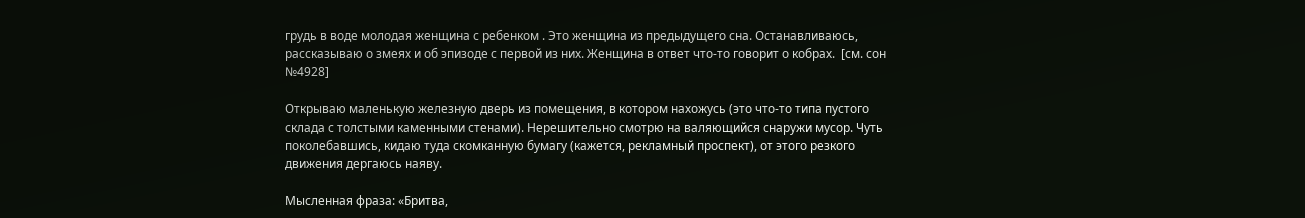грудь в воде молодая женщина с ребенком . Это женщина из предыдущего сна. Останавливаюсь, рассказываю о змеях и об эпизоде с первой из них. Женщина в ответ что-то говорит о кобрах.  [см. сон №4928]

Открываю маленькую железную дверь из помещения, в котором нахожусь (это что-то типа пустого склада с толстыми каменными стенами). Нерешительно смотрю на валяющийся снаружи мусор. Чуть поколебавшись, кидаю туда скомканную бумагу (кажется, рекламный проспект), от этого резкого движения дергаюсь наяву.

Мысленная фраза: «Бритва,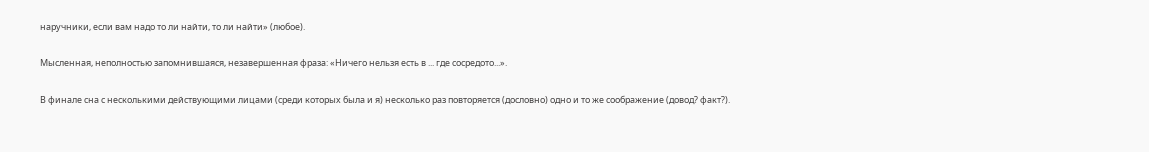наручники, если вам надо то ли найти, то ли найти» (любое).

Мысленная, неполностью запомнившаяся, незавершенная фраза: «Ничего нельзя есть в ... где сосредото...».

В финале сна с несколькими действующими лицами (среди которых была и я) несколько раз повторяется (дословно) одно и то же соображение (довод? факт?).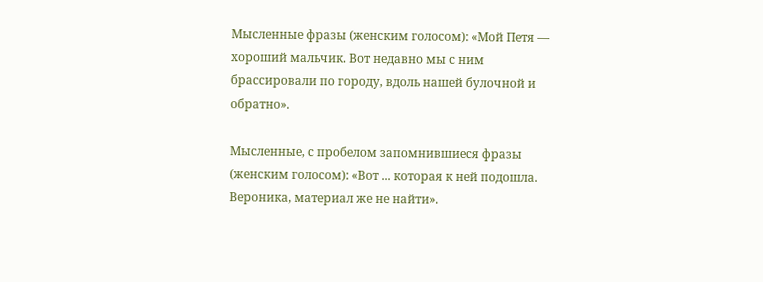Мысленные фразы (женским голосом): «Мой Петя — хороший мальчик. Вот недавно мы с ним брассировали по городу, вдоль нашей булочной и обратно».

Мысленные, с пробелом запомнившиеся фразы (женским голосом): «Вот ... которая к ней подошла. Вероника, материал же не найти».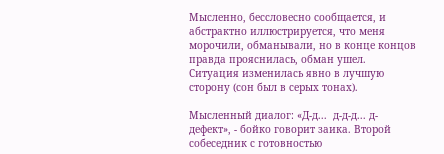Мысленно, бессловесно сообщается, и абстрактно иллюстрируется, что меня морочили, обманывали, но в конце концов правда прояснилась, обман ушел. Ситуация изменилась явно в лучшую сторону (сон был в серых тонах).

Мысленный диалог: «Д-д...  д-д-д... д-дефект», - бойко говорит заика. Второй собеседник с готовностью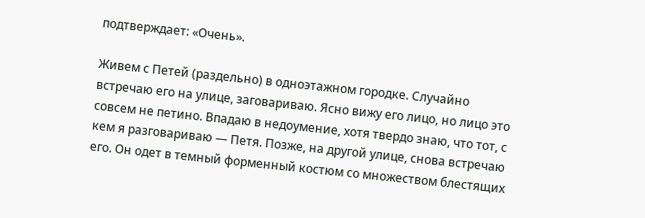подтверждает: «Очень».

Живем с Петей (раздельно) в одноэтажном городке. Случайно встречаю его на улице, заговариваю. Ясно вижу его лицо, но лицо это совсем не петино. Впадаю в недоумение, хотя твердо знаю, что тот, с кем я разговариваю — Петя. Позже, на другой улице, снова встречаю его. Он одет в темный форменный костюм со множеством блестящих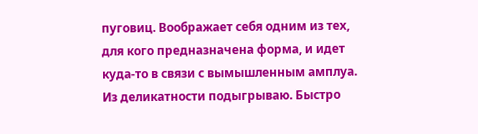пуговиц. Воображает себя одним из тех, для кого предназначена форма, и идет куда-то в связи с вымышленным амплуа. Из деликатности подыгрываю. Быстро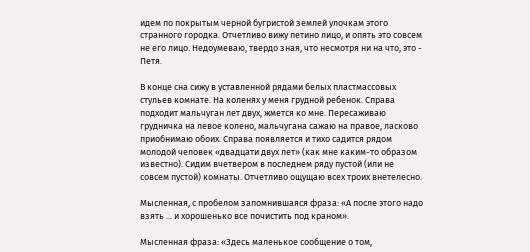идем по покрытым черной бугристой землей улочкам этого странного городка. Отчетливо вижу петино лицо, и опять это совсем не его лицо. Недоумеваю, твердо зная, что несмотря ни на что, это - Петя.

В конце сна сижу в уставленной рядами белых пластмассовых стульев комнате. На коленях у меня грудной ребенок. Справа подходит мальчуган лет двух, жмется ко мне. Пересаживаю грудничка на левое колено, мальчугана сажаю на правое, ласково приобнимаю обоих. Справа появляется и тихо садится рядом молодой человек «двадцати двух лет» (как мне каким-то образом известно). Сидим вчетвером в последнем ряду пустой (или не совсем пустой) комнаты. Отчетливо ощущаю всех троих внетелесно.

Мысленная, с пробелом запомнившаяся фраза: «А после этого надо взять ... и хорошенько все почистить под краном».

Мысленная фраза: «Здесь маленькое сообщение о том,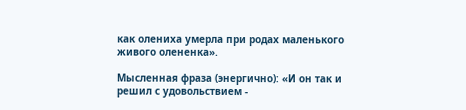как олениха умерла при родах маленького живого олененка».

Мысленная фраза (энергично): «И он так и решил с удовольствием -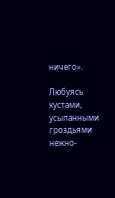ничего».

Любуясь кустами, усыпанными гроздьями нежно-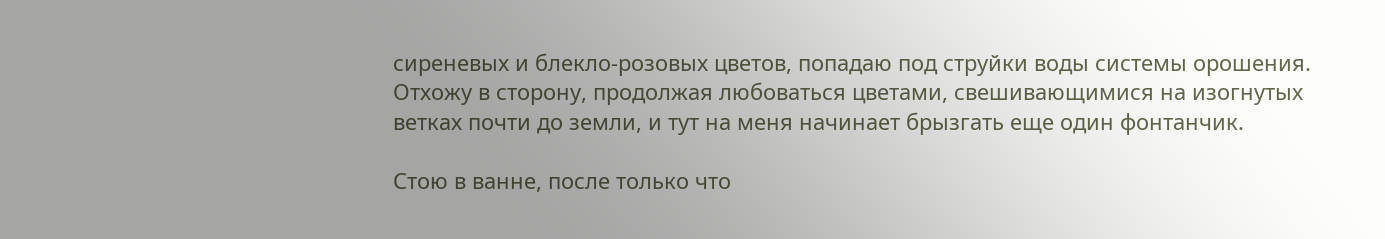сиреневых и блекло-розовых цветов, попадаю под струйки воды системы орошения. Отхожу в сторону, продолжая любоваться цветами, свешивающимися на изогнутых ветках почти до земли, и тут на меня начинает брызгать еще один фонтанчик.

Стою в ванне, после только что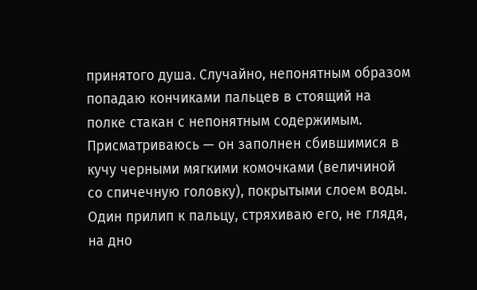принятого душа. Случайно, непонятным образом попадаю кончиками пальцев в стоящий на полке стакан с непонятным содержимым. Присматриваюсь — он заполнен сбившимися в кучу черными мягкими комочками (величиной со спичечную головку), покрытыми слоем воды. Один прилип к пальцу, стряхиваю его, не глядя, на дно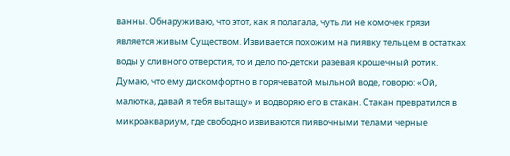ванны. Обнаруживаю, что этот, как я полагала, чуть ли не комочек грязи является живым Существом. Извивается похожим на пиявку тельцем в остатках воды у сливного отверстия, то и дело по-детски разевая крошечный ротик. Думаю, что ему дискомфортно в горячеватой мыльной воде, говорю: «Ой, малютка, давай я тебя вытащу» и водворяю его в стакан. Стакан превратился в микроаквариум, где свободно извиваются пиявочными телами черные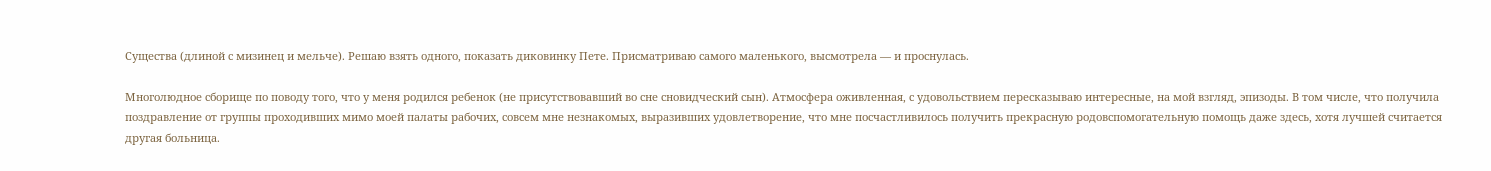Существа (длиной с мизинец и мельче). Решаю взять одного, показать диковинку Пете. Присматриваю самого маленького, высмотрела — и проснулась.

Многолюдное сборище по поводу того, что у меня родился ребенок (не присутствовавший во сне сновидческий сын). Атмосфера оживленная, с удовольствием пересказываю интересные, на мой взгляд, эпизоды. В том числе, что получила поздравление от группы проходивших мимо моей палаты рабочих, совсем мне незнакомых, выразивших удовлетворение, что мне посчастливилось получить прекрасную родовспомогательную помощь даже здесь, хотя лучшей считается другая больница.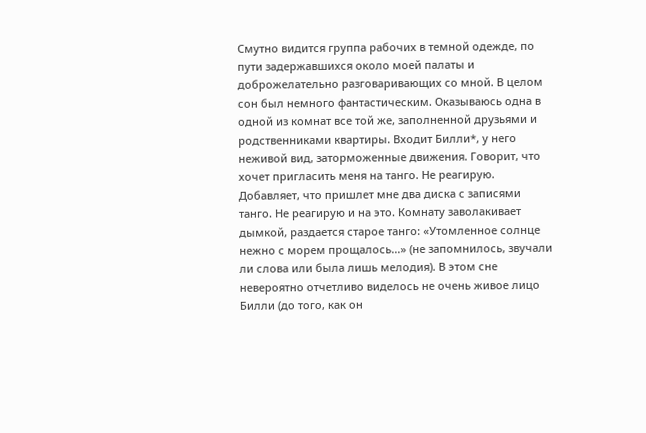Смутно видится группа рабочих в темной одежде, по пути задержавшихся около моей палаты и доброжелательно разговаривающих со мной. В целом сон был немного фантастическим. Оказываюсь одна в одной из комнат все той же, заполненной друзьями и родственниками квартиры. Входит Билли*, у него неживой вид, заторможенные движения. Говорит, что хочет пригласить меня на танго. Не реагирую. Добавляет, что пришлет мне два диска с записями танго. Не реагирую и на это. Комнату заволакивает дымкой, раздается старое танго: «Утомленное солнце нежно с морем прощалось...» (не запомнилось, звучали ли слова или была лишь мелодия). В этом сне невероятно отчетливо виделось не очень живое лицо Билли (до того, как он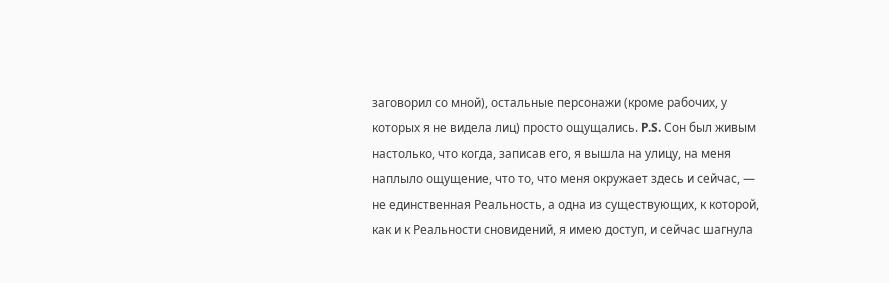заговорил со мной), остальные персонажи (кроме рабочих, у которых я не видела лиц) просто ощущались. P.S. Сон был живым настолько, что когда, записав его, я вышла на улицу, на меня наплыло ощущение, что то, что меня окружает здесь и сейчас, — не единственная Реальность, а одна из существующих, к которой, как и к Реальности сновидений, я имею доступ, и сейчас шагнула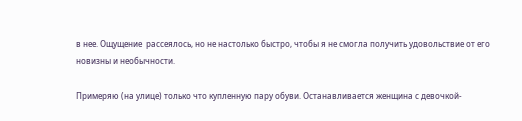в нее. Ощущение  рассеялось, но не настолько быстро, чтобы я не смогла получить удовольствие от его новизны и необычности.

Примеряю (на улице) только что купленную пару обуви. Останавливается женщина с девочкой-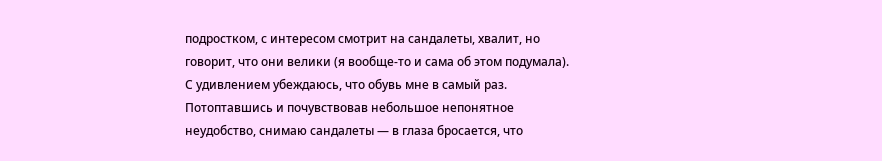подростком, с интересом смотрит на сандалеты, хвалит, но говорит, что они велики (я вообще-то и сама об этом подумала). С удивлением убеждаюсь, что обувь мне в самый раз. Потоптавшись и почувствовав небольшое непонятное неудобство, снимаю сандалеты — в глаза бросается, что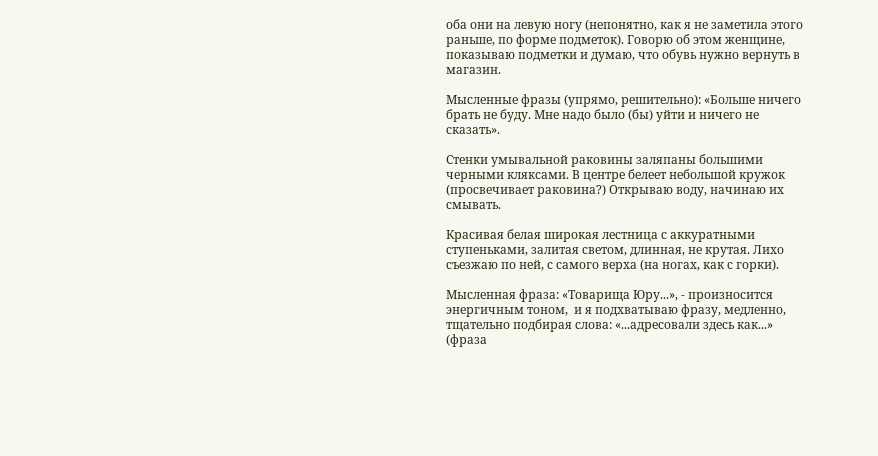оба они на левую ногу (непонятно, как я не заметила этого раньше, по форме подметок). Говорю об этом женщине, показываю подметки и думаю, что обувь нужно вернуть в магазин.

Мысленные фразы (упрямо, решительно): «Больше ничего брать не буду. Мне надо было (бы) уйти и ничего не сказать».

Стенки умывальной раковины заляпаны большими черными кляксами. В центре белеет небольшой кружок (просвечивает раковина?) Открываю воду, начинаю их смывать.

Красивая белая широкая лестница с аккуратными ступеньками, залитая светом, длинная, не крутая. Лихо съезжаю по ней, с самого верха (на ногах, как с горки).

Мысленная фраза: «Товарища Юру...», - произносится энергичным тоном,  и я подхватываю фразу, медленно, тщательно подбирая слова: «...адресовали здесь как...» (фраза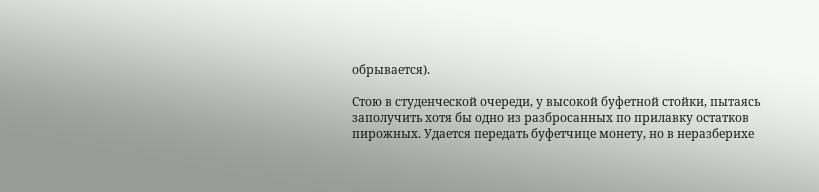обрывается).

Стою в студенческой очереди, у высокой буфетной стойки, пытаясь заполучить хотя бы одно из разбросанных по прилавку остатков пирожных. Удается передать буфетчице монету, но в неразберихе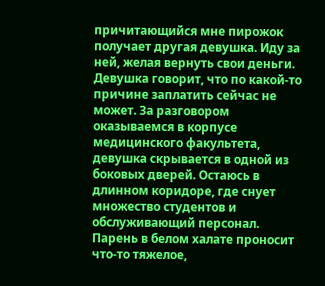причитающийся мне пирожок получает другая девушка. Иду за ней, желая вернуть свои деньги. Девушка говорит, что по какой-то причине заплатить сейчас не может. За разговором оказываемся в корпусе медицинского факультета, девушка скрывается в одной из боковых дверей. Остаюсь в длинном коридоре, где снует множество студентов и обслуживающий персонал. Парень в белом халате проносит что-то тяжелое,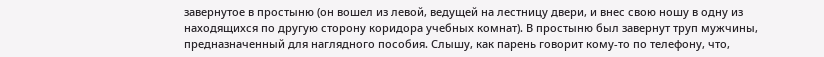завернутое в простыню (он вошел из левой, ведущей на лестницу двери, и внес свою ношу в одну из находящихся по другую сторону коридора учебных комнат). В простыню был завернут труп мужчины, предназначенный для наглядного пособия. Слышу, как парень говорит кому-то по телефону, что,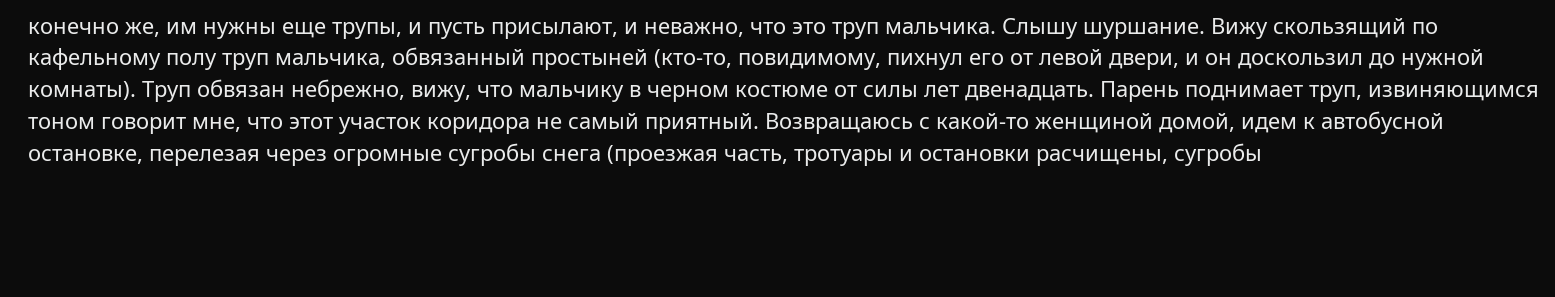конечно же, им нужны еще трупы, и пусть присылают, и неважно, что это труп мальчика. Слышу шуршание. Вижу скользящий по кафельному полу труп мальчика, обвязанный простыней (кто-то, повидимому, пихнул его от левой двери, и он доскользил до нужной комнаты). Труп обвязан небрежно, вижу, что мальчику в черном костюме от силы лет двенадцать. Парень поднимает труп, извиняющимся тоном говорит мне, что этот участок коридора не самый приятный. Возвращаюсь с какой-то женщиной домой, идем к автобусной остановке, перелезая через огромные сугробы снега (проезжая часть, тротуары и остановки расчищены, сугробы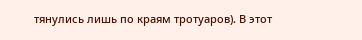тянулись лишь по краям тротуаров). В этот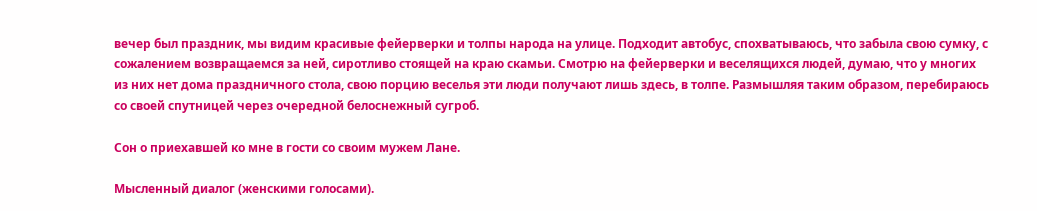вечер был праздник, мы видим красивые фейерверки и толпы народа на улице. Подходит автобус, спохватываюсь, что забыла свою сумку, с сожалением возвращаемся за ней, сиротливо стоящей на краю скамьи. Смотрю на фейерверки и веселящихся людей, думаю, что у многих из них нет дома праздничного стола, свою порцию веселья эти люди получают лишь здесь, в толпе. Размышляя таким образом, перебираюсь со своей спутницей через очередной белоснежный сугроб.

Сон о приехавшей ко мне в гости со своим мужем Лане.

Мысленный диалог (женскими голосами).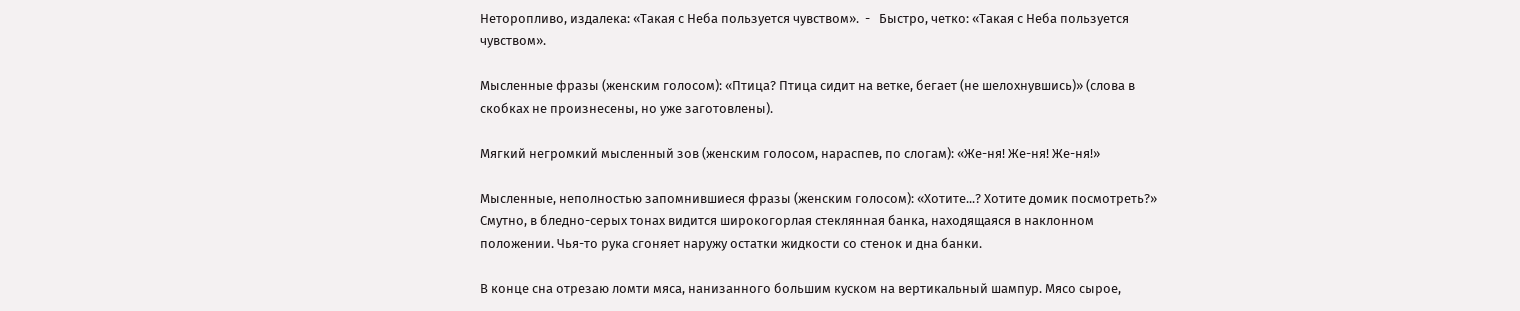Неторопливо, издалека: «Такая с Неба пользуется чувством».  -   Быстро, четко: «Такая с Неба пользуется чувством».

Мысленные фразы (женским голосом): «Птица? Птица сидит на ветке, бегает (не шелохнувшись)» (слова в скобках не произнесены, но уже заготовлены).

Мягкий негромкий мысленный зов (женским голосом, нараспев, по слогам): «Же-ня! Же-ня! Же-ня!»

Мысленные, неполностью запомнившиеся фразы (женским голосом): «Хотите...? Хотите домик посмотреть?» Смутно, в бледно-серых тонах видится широкогорлая стеклянная банка, находящаяся в наклонном положении. Чья-то рука сгоняет наружу остатки жидкости со стенок и дна банки.

В конце сна отрезаю ломти мяса, нанизанного большим куском на вертикальный шампур. Мясо сырое,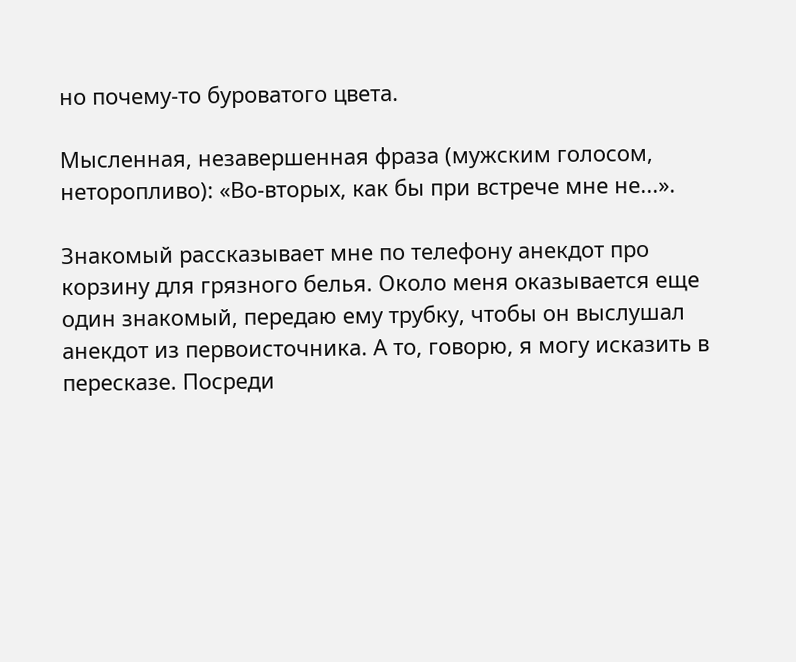но почему-то буроватого цвета.

Мысленная, незавершенная фраза (мужским голосом, неторопливо): «Во-вторых, как бы при встрече мне не...».

Знакомый рассказывает мне по телефону анекдот про корзину для грязного белья. Около меня оказывается еще один знакомый, передаю ему трубку, чтобы он выслушал анекдот из первоисточника. А то, говорю, я могу исказить в пересказе. Посреди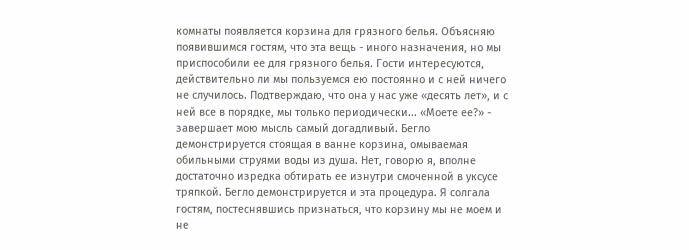комнаты появляется корзина для грязного белья. Объясняю появившимся гостям, что эта вещь - иного назначения, но мы приспособили ее для грязного белья. Гости интересуются, действительно ли мы пользуемся ею постоянно и с ней ничего не случилось. Подтверждаю, что она у нас уже «десять лет», и с ней все в порядке, мы только периодически... «Моете ее?» - завершает мою мысль самый догадливый. Бегло демонстрируется стоящая в ванне корзина, омываемая обильными струями воды из душа. Нет, говорю я, вполне достаточно изредка обтирать ее изнутри смоченной в уксусе тряпкой. Бегло демонстрируется и эта процедура. Я солгала гостям, постеснявшись признаться, что корзину мы не моем и не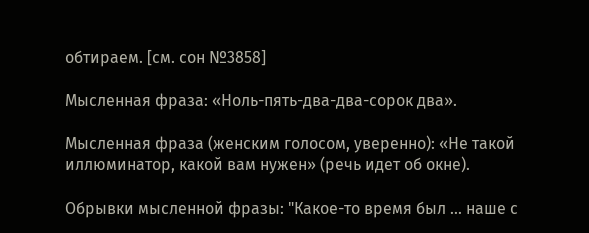обтираем. [см. сон №3858]

Мысленная фраза: «Ноль-пять-два-два-сорок два».

Мысленная фраза (женским голосом, уверенно): «Не такой иллюминатор, какой вам нужен» (речь идет об окне).

Обрывки мысленной фразы: "Какое-то время был ... наше с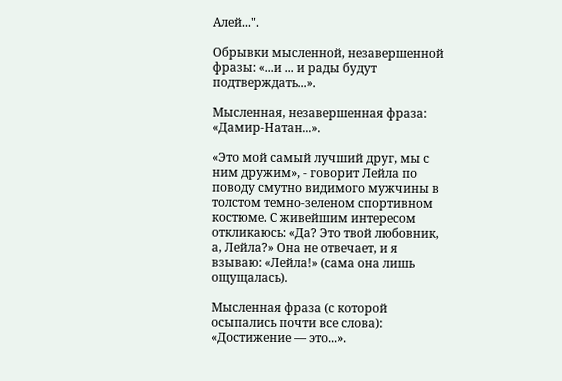Алей...".

Обрывки мысленной, незавершенной фразы: «...и ... и рады будут подтверждать...».

Мысленная, незавершенная фраза: «Дамир-Натан...».

«Это мой самый лучший друг, мы с ним дружим», - говорит Лейла по поводу смутно видимого мужчины в толстом темно-зеленом спортивном костюме. С живейшим интересом откликаюсь: «Да? Это твой любовник, а, Лейла?» Она не отвечает, и я взываю: «Лейла!» (сама она лишь ощущалась).

Мысленная фраза (с которой осыпались почти все слова): «Достижение — это...».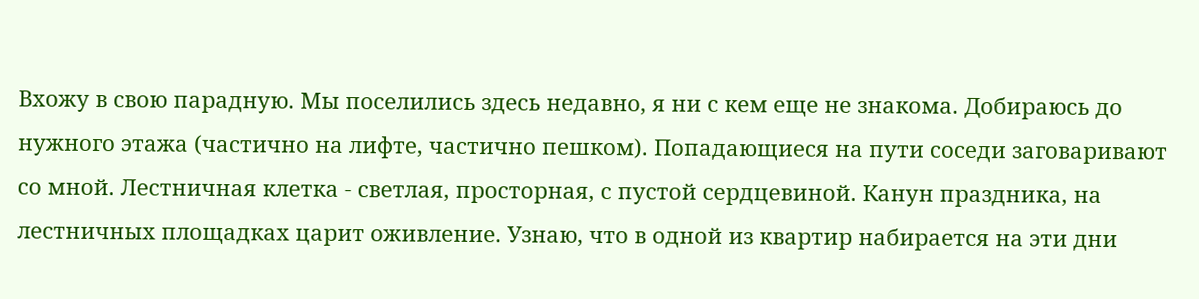Вхожу в свою парадную. Мы поселились здесь недавно, я ни с кем еще не знакома. Добираюсь до нужного этажа (частично на лифте, частично пешком). Попадающиеся на пути соседи заговаривают со мной. Лестничная клетка - светлая, просторная, с пустой сердцевиной. Канун праздника, на лестничных площадках царит оживление. Узнаю, что в одной из квартир набирается на эти дни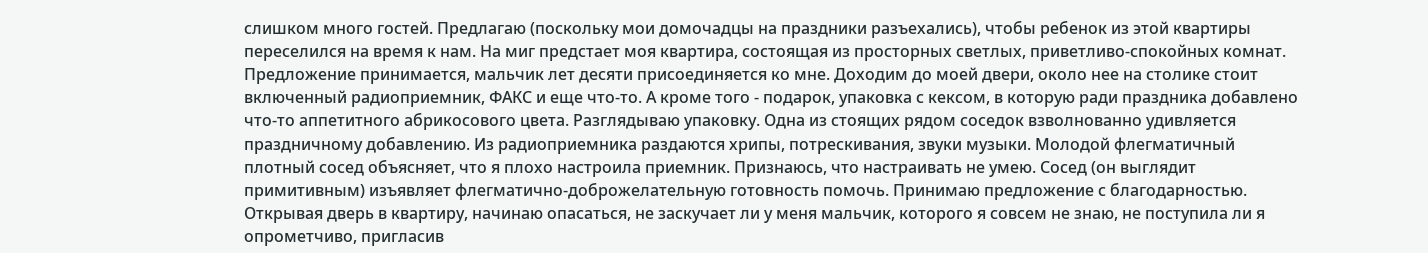слишком много гостей. Предлагаю (поскольку мои домочадцы на праздники разъехались), чтобы ребенок из этой квартиры переселился на время к нам. На миг предстает моя квартира, состоящая из просторных светлых, приветливо-спокойных комнат. Предложение принимается, мальчик лет десяти присоединяется ко мне. Доходим до моей двери, около нее на столике стоит включенный радиоприемник, ФАКС и еще что-то. А кроме того - подарок, упаковка с кексом, в которую ради праздника добавлено что-то аппетитного абрикосового цвета. Разглядываю упаковку. Одна из стоящих рядом соседок взволнованно удивляется праздничному добавлению. Из радиоприемника раздаются хрипы, потрескивания, звуки музыки. Молодой флегматичный плотный сосед объясняет, что я плохо настроила приемник. Признаюсь, что настраивать не умею. Сосед (он выглядит примитивным) изъявляет флегматично-доброжелательную готовность помочь. Принимаю предложение с благодарностью. Открывая дверь в квартиру, начинаю опасаться, не заскучает ли у меня мальчик, которого я совсем не знаю, не поступила ли я опрометчиво, пригласив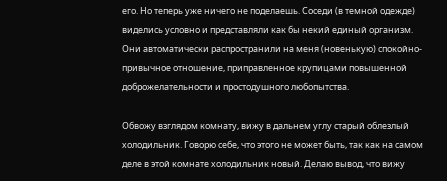его. Но теперь уже ничего не поделаешь. Соседи (в темной одежде) виделись условно и представляли как бы некий единый организм. Они автоматически распространили на меня (новенькую) спокойно-привычное отношение, приправленное крупицами повышенной доброжелательности и простодушного любопытства.

Обвожу взглядом комнату, вижу в дальнем углу старый облезлый холодильник. Говорю себе, что этого не может быть, так как на самом деле в этой комнате холодильник новый. Делаю вывод, что вижу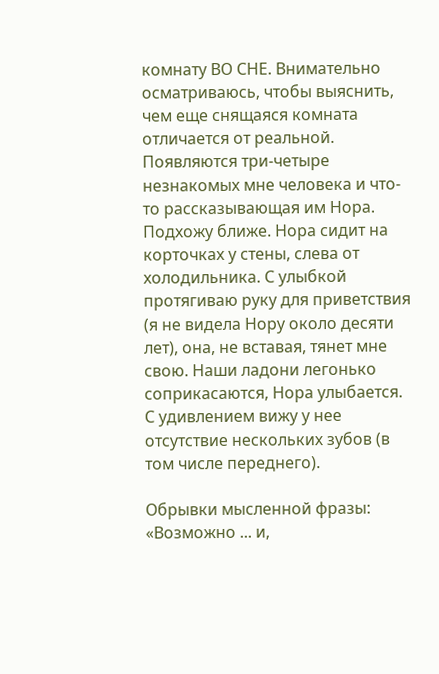комнату ВО СНЕ. Внимательно осматриваюсь, чтобы выяснить, чем еще снящаяся комната отличается от реальной. Появляются три-четыре незнакомых мне человека и что-то рассказывающая им Нора. Подхожу ближе. Нора сидит на корточках у стены, слева от холодильника. С улыбкой протягиваю руку для приветствия (я не видела Нору около десяти лет), она, не вставая, тянет мне свою. Наши ладони легонько соприкасаются, Нора улыбается. С удивлением вижу у нее отсутствие нескольких зубов (в том числе переднего).

Обрывки мысленной фразы: «Возможно ... и,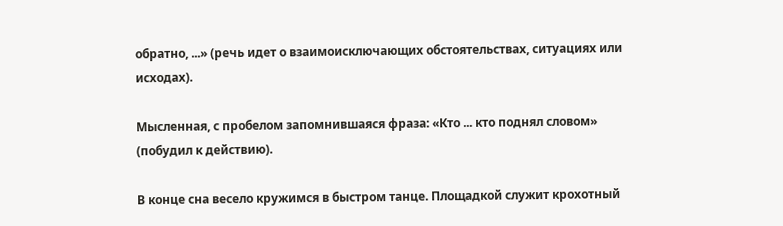обратно, ...» (речь идет о взаимоисключающих обстоятельствах, ситуациях или исходах).

Мысленная, с пробелом запомнившаяся фраза: «Кто ... кто поднял словом» (побудил к действию).

В конце сна весело кружимся в быстром танце. Площадкой служит крохотный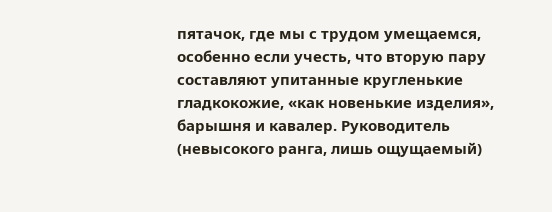пятачок, где мы с трудом умещаемся, особенно если учесть, что вторую пару составляют упитанные кругленькие гладкокожие, «как новенькие изделия», барышня и кавалер. Руководитель (невысокого ранга, лишь ощущаемый)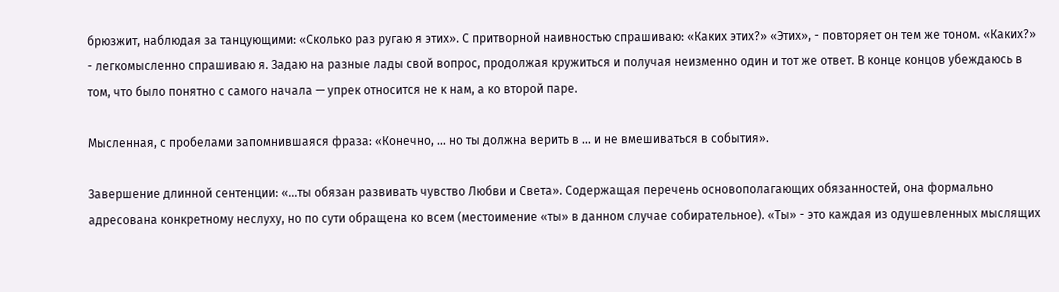брюзжит, наблюдая за танцующими: «Сколько раз ругаю я этих». С притворной наивностью спрашиваю: «Каких этих?» «Этих», - повторяет он тем же тоном. «Каких?» - легкомысленно спрашиваю я. Задаю на разные лады свой вопрос, продолжая кружиться и получая неизменно один и тот же ответ. В конце концов убеждаюсь в том, что было понятно с самого начала — упрек относится не к нам, а ко второй паре.

Мысленная, с пробелами запомнившаяся фраза: «Конечно, ... но ты должна верить в ... и не вмешиваться в события».

Завершение длинной сентенции: «...ты обязан развивать чувство Любви и Света». Содержащая перечень основополагающих обязанностей, она формально адресована конкретному неслуху, но по сути обращена ко всем (местоимение «ты» в данном случае собирательное). «Ты» - это каждая из одушевленных мыслящих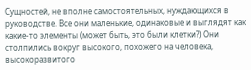Сущностей, не вполне самостоятельных, нуждающихся в руководстве. Все они маленькие, одинаковые и выглядят как какие-то элементы (может быть, это были клетки?) Они столпились вокруг высокого, похожего на человека, высокоразвитого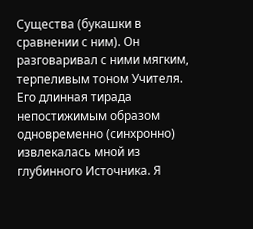Существа (букашки в сравнении с ним). Он разговаривал с ними мягким, терпеливым тоном Учителя. Его длинная тирада непостижимым образом одновременно (синхронно) извлекалась мной из глубинного Источника. Я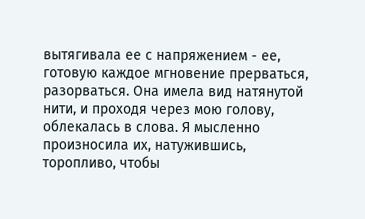вытягивала ее с напряжением - ее, готовую каждое мгновение прерваться, разорваться. Она имела вид натянутой нити, и проходя через мою голову, облекалась в слова. Я мысленно произносила их, натужившись, торопливо, чтобы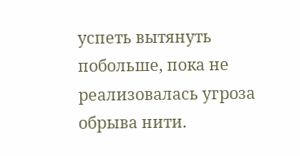успеть вытянуть побольше, пока не реализовалась угроза обрыва нити.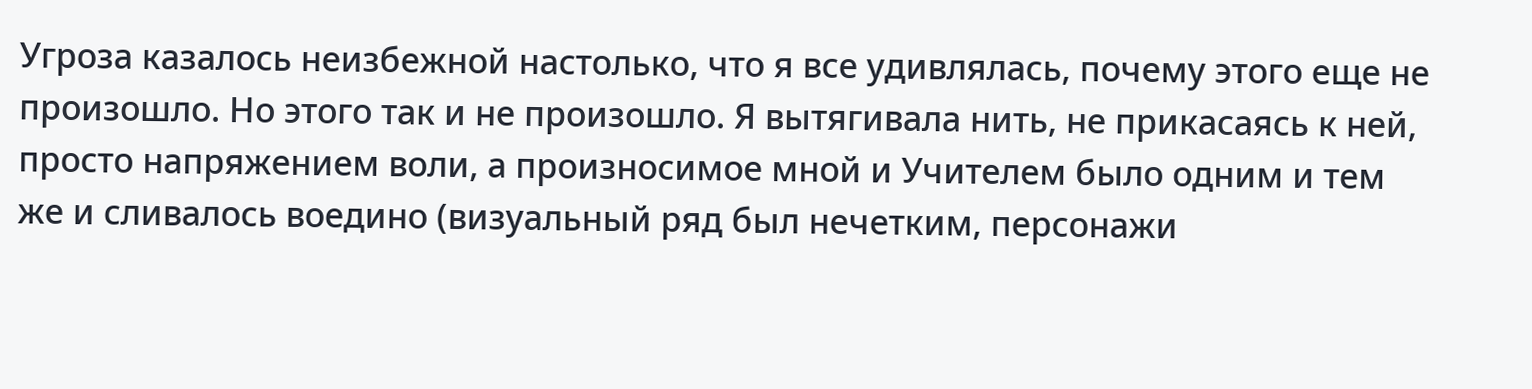Угроза казалось неизбежной настолько, что я все удивлялась, почему этого еще не произошло. Но этого так и не произошло. Я вытягивала нить, не прикасаясь к ней, просто напряжением воли, а произносимое мной и Учителем было одним и тем же и сливалось воедино (визуальный ряд был нечетким, персонажи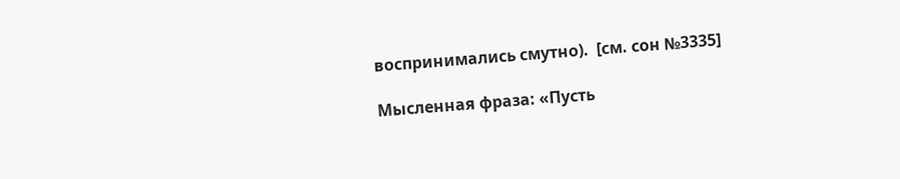воспринимались смутно).  [см. сон №3335]

Мысленная фраза: «Пусть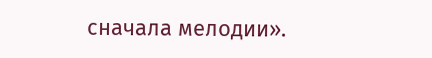сначала мелодии».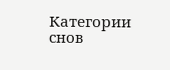Категории снов